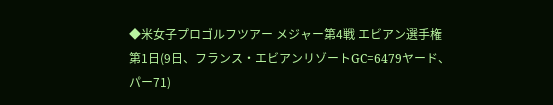◆米女子プロゴルフツアー メジャー第4戦 エビアン選手権 第1日(9日、フランス・エビアンリゾートGC=6479ヤード、パー71)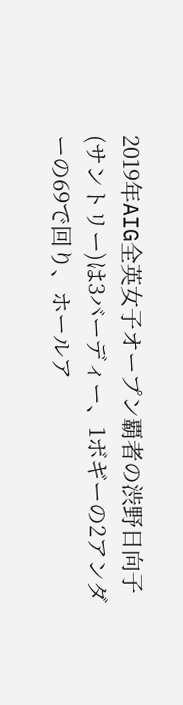2019年AIG全英女子オープン覇者の渋野日向子(サントリー)は3バーディー、1ボギーの2アンダーの69で回り、ホールア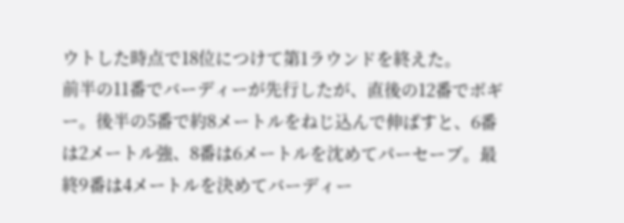ウトした時点で18位につけて第1ラウンドを終えた。
前半の11番でバーディーが先行したが、直後の12番でボギー。後半の5番で約8メートルをねじ込んで伸ばすと、6番は2メートル強、8番は6メートルを沈めてパーセーブ。最終9番は4メートルを決めてバーディー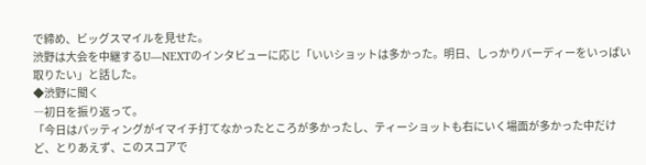で締め、ビッグスマイルを見せた。
渋野は大会を中継するU―NEXTのインタビューに応じ「いいショットは多かった。明日、しっかりバーディーをいっぱい取りたい」と話した。
◆渋野に聞く
―初日を振り返って。
「今日はパッティングがイマイチ打てなかったところが多かったし、ティーショットも右にいく場面が多かった中だけど、とりあえず、このスコアで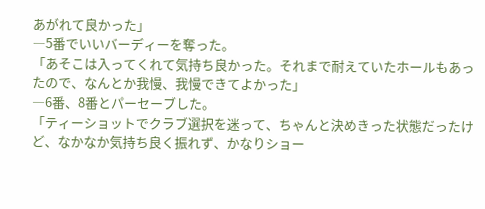あがれて良かった」
―5番でいいバーディーを奪った。
「あそこは入ってくれて気持ち良かった。それまで耐えていたホールもあったので、なんとか我慢、我慢できてよかった」
―6番、8番とパーセーブした。
「ティーショットでクラブ選択を迷って、ちゃんと決めきった状態だったけど、なかなか気持ち良く振れず、かなりショー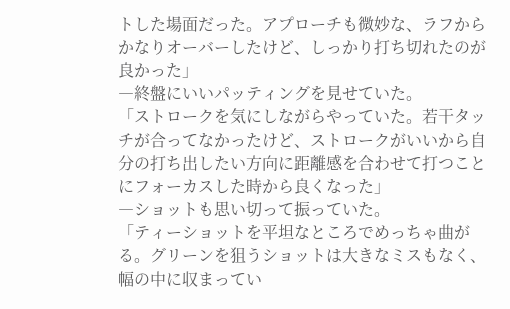トした場面だった。アプローチも微妙な、ラフからかなりオーバーしたけど、しっかり打ち切れたのが良かった」
―終盤にいいパッティングを見せていた。
「ストロークを気にしながらやっていた。若干タッチが合ってなかったけど、ストロークがいいから自分の打ち出したい方向に距離感を合わせて打つことにフォーカスした時から良くなった」
―ショットも思い切って振っていた。
「ティーショットを平坦なところでめっちゃ曲がる。グリーンを狙うショットは大きなミスもなく、幅の中に収まってい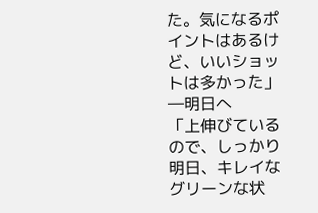た。気になるポイントはあるけど、いいショットは多かった」
―明日へ
「上伸びているので、しっかり明日、キレイなグリーンな状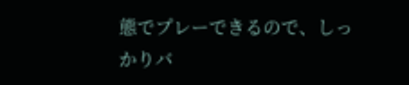態でプレーできるので、しっかりバ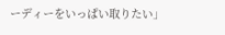ーディーをいっぱい取りたい」